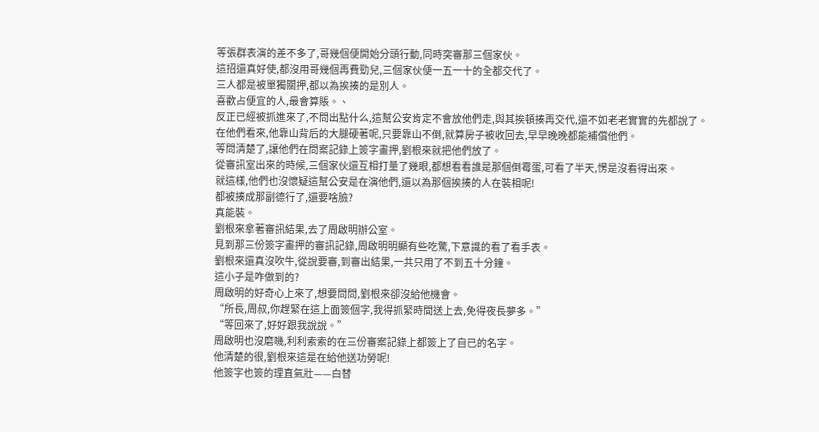等張群表演的差不多了,哥幾個便開始分頭行動,同時突審那三個家伙。
這招還真好使,都沒用哥幾個再費勁兒,三個家伙便一五一十的全都交代了。
三人都是被單獨關押,都以為挨揍的是別人。
喜歡占便宜的人,最會算賬。、
反正已經被抓進來了,不問出點什么,這幫公安肯定不會放他們走,與其挨頓揍再交代,還不如老老實實的先都說了。
在他們看來,他靠山背后的大腿硬著呢,只要靠山不倒,就算房子被收回去,早早晚晚都能補償他們。
等問清楚了,讓他們在問案記錄上簽字畫押,劉根來就把他們放了。
從審訊室出來的時候,三個家伙還互相打量了幾眼,都想看看誰是那個倒霉蛋,可看了半天,愣是沒看得出來。
就這樣,他們也沒懷疑這幫公安是在演他們,還以為那個挨揍的人在裝相呢!
都被揍成那副德行了,還要啥臉?
真能裝。
劉根來拿著審訊結果,去了周啟明辦公室。
見到那三份簽字畫押的審訊記錄,周啟明明顯有些吃驚,下意識的看了看手表。
劉根來還真沒吹牛,從說要審,到審出結果,一共只用了不到五十分鐘。
這小子是咋做到的?
周啟明的好奇心上來了,想要問問,劉根來卻沒給他機會。
“所長,周叔,你趕緊在這上面簽個字,我得抓緊時間送上去,免得夜長夢多。”
“等回來了,好好跟我說說。”
周啟明也沒磨嘰,利利索索的在三份審案記錄上都簽上了自已的名字。
他清楚的很,劉根來這是在給他送功勞呢!
他簽字也簽的理直氣壯——白替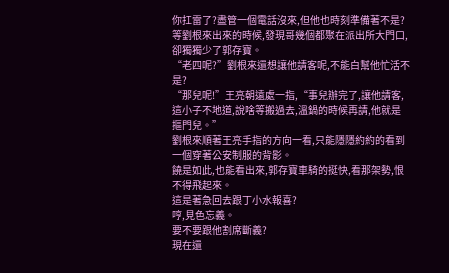你扛雷了?盡管一個電話沒來,但他也時刻準備著不是?
等劉根來出來的時候,發現哥幾個都聚在派出所大門口,卻獨獨少了郭存寶。
“老四呢?”劉根來還想讓他請客呢,不能白幫他忙活不是?
“那兒呢!”王亮朝遠處一指,“事兒辦完了,讓他請客,這小子不地道,說啥等搬過去,溫鍋的時候再請,他就是摳門兒。”
劉根來順著王亮手指的方向一看,只能隱隱約約的看到一個穿著公安制服的背影。
饒是如此,也能看出來,郭存寶車騎的挺快,看那架勢,恨不得飛起來。
這是著急回去跟丁小水報喜?
哼,見色忘義。
要不要跟他割席斷義?
現在還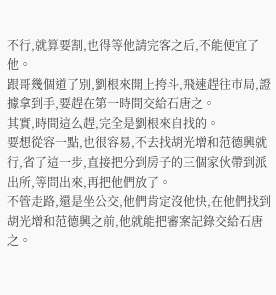不行,就算要割,也得等他請完客之后,不能便宜了他。
跟哥幾個道了別,劉根來開上挎斗,飛速趕往市局,證據拿到手,要趕在第一時間交給石唐之。
其實,時間這么趕,完全是劉根來自找的。
要想從容一點,也很容易,不去找胡光增和范德興就行,省了這一步,直接把分到房子的三個家伙帶到派出所,等問出來,再把他們放了。
不管走路,還是坐公交,他們肯定沒他快,在他們找到胡光增和范德興之前,他就能把審案記錄交給石唐之。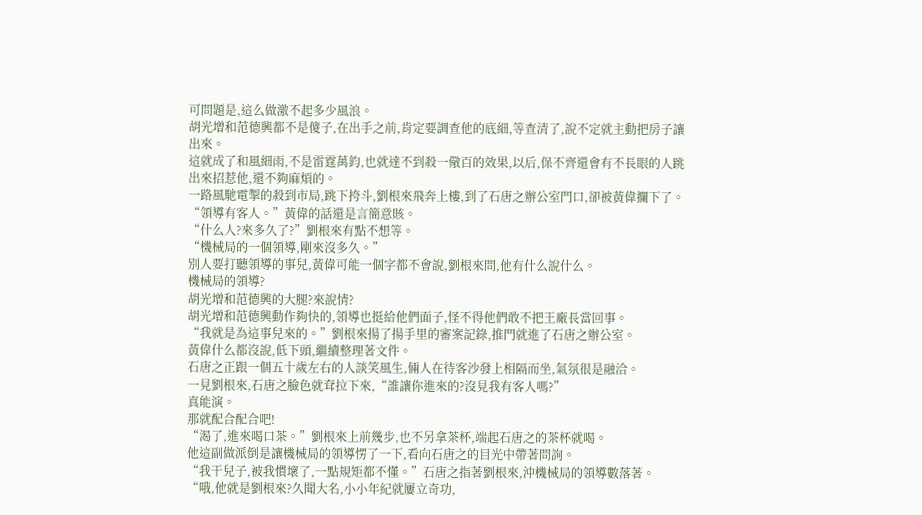可問題是,這么做激不起多少風浪。
胡光增和范德興都不是傻子,在出手之前,肯定要調查他的底細,等查清了,說不定就主動把房子讓出來。
這就成了和風細雨,不是雷霆萬鈞,也就達不到殺一儆百的效果,以后,保不齊還會有不長眼的人跳出來招惹他,還不夠麻煩的。
一路風馳電掣的殺到市局,跳下挎斗,劉根來飛奔上樓,到了石唐之辦公室門口,卻被黃偉攔下了。
“領導有客人。”黃偉的話還是言簡意賅。
“什么人?來多久了?”劉根來有點不想等。
“機械局的一個領導,剛來沒多久。”
別人要打聽領導的事兒,黃偉可能一個字都不會說,劉根來問,他有什么說什么。
機械局的領導?
胡光增和范德興的大腿?來說情?
胡光增和范德興動作夠快的,領導也挺給他們面子,怪不得他們敢不把王廠長當回事。
“我就是為這事兒來的。”劉根來揚了揚手里的審案記錄,推門就進了石唐之辦公室。
黃偉什么都沒說,低下頭,繼續整理著文件。
石唐之正跟一個五十歲左右的人談笑風生,倆人在待客沙發上相隔而坐,氣氛很是融洽。
一見劉根來,石唐之臉色就耷拉下來,“誰讓你進來的?沒見我有客人嗎?”
真能演。
那就配合配合吧!
“渴了,進來喝口茶。”劉根來上前幾步,也不另拿茶杯,端起石唐之的茶杯就喝。
他這副做派倒是讓機械局的領導愣了一下,看向石唐之的目光中帶著問詢。
“我干兒子,被我慣壞了,一點規矩都不懂。”石唐之指著劉根來,沖機械局的領導數落著。
“哦,他就是劉根來?久聞大名,小小年紀就屢立奇功,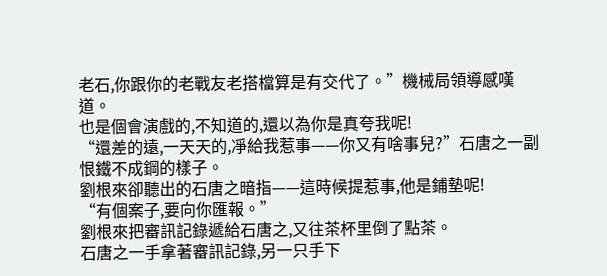老石,你跟你的老戰友老搭檔算是有交代了。”機械局領導感嘆道。
也是個會演戲的,不知道的,還以為你是真夸我呢!
“還差的遠,一天天的,凈給我惹事——你又有啥事兒?”石唐之一副恨鐵不成鋼的樣子。
劉根來卻聽出的石唐之暗指——這時候提惹事,他是鋪墊呢!
“有個案子,要向你匯報。”
劉根來把審訊記錄遞給石唐之,又往茶杯里倒了點茶。
石唐之一手拿著審訊記錄,另一只手下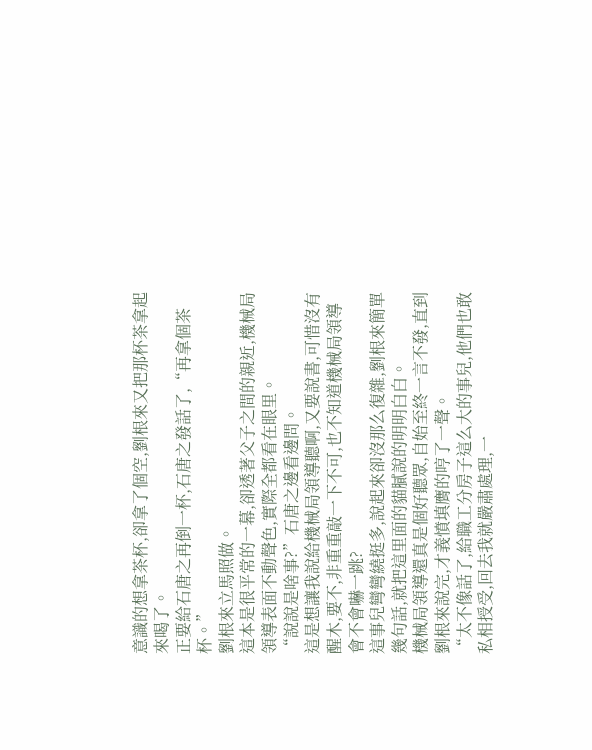意識的想拿茶杯,卻拿了個空,劉根來又把那杯茶拿起來喝了。
正要給石唐之再倒一杯,石唐之發話了,“再拿個茶杯。”
劉根來立馬照做。
這本是很平常的一幕,卻透著父子之間的親近,機械局領導表面不動聲色,實際全都看在眼里。
“說說是啥事?”石唐之邊看邊問。
這是想讓我說給機械局領導聽啊,又要說書,可惜沒有醒木,要不,非重重敲一下不可,也不知道機械局領導會不會嚇一跳?
這事兒彎彎繞挺多,說起來卻沒那么復雜,劉根來簡單幾句話,就把這里面的貓膩說的明明白白。
機械局領導還真是個好聽眾,自始至終一言不發,直到劉根來說完,才義憤填膺的哼了一聲。
“太不像話了,給職工分房子這么大的事兒,他們也敢私相授受,回去我就嚴肅處理,一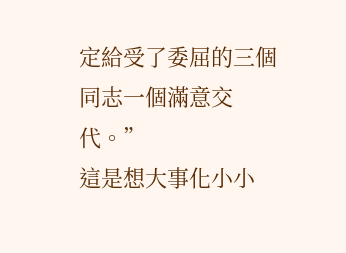定給受了委屈的三個同志一個滿意交代。”
這是想大事化小小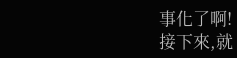事化了啊!
接下來,就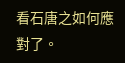看石唐之如何應對了。